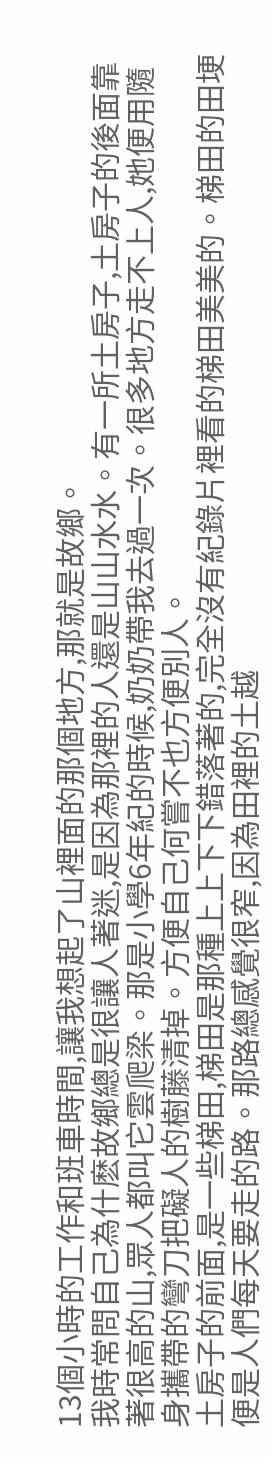13個小時的工作和班車時間,讓我想起了山裡面的那個地方,那就是故鄉。
我時常問自己為什麽故鄉總是很讓人著迷,是因為那裡的人還是山山水水。有一所土房子,土房子的後面靠著很高的山,眾人都叫它雲爬梁。那是小學6年紀的時候,奶奶帶我去過一次。很多地方走不上人,她便用隨身攜帶的彎刀把礙人的樹藤清掉。方便自己何嘗不也方便別人。
土房子的前面,是一些梯田,梯田是那種上上下下錯落著的,完全沒有紀錄片裡看的梯田美美的。梯田的田埂便是人們每天要走的路。那路總感覺很窄,因為田裡的土越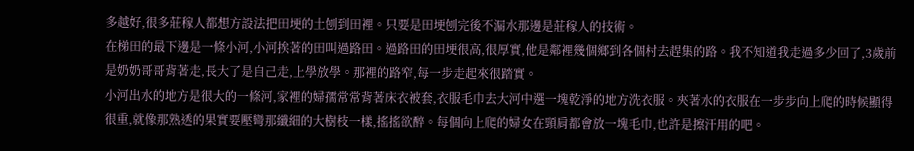多越好,很多莊稼人都想方設法把田埂的土刨到田裡。只要是田埂刨完後不漏水那邊是莊稼人的技術。
在梯田的最下邊是一條小河,小河挨著的田叫過路田。過路田的田埂很高,很厚實,他是鄰裡幾個鄉到各個村去趕集的路。我不知道我走過多少回了,3歲前是奶奶哥哥背著走,長大了是自己走,上學放學。那裡的路窄,每一步走起來很踏實。
小河出水的地方是很大的一條河,家裡的婦孺常常背著床衣被套,衣服毛巾去大河中選一塊乾淨的地方洗衣服。夾著水的衣服在一步步向上爬的時候顯得很重,就像那熟透的果實要壓彎那纖細的大樹枝一樣,搖搖欲醉。每個向上爬的婦女在頸肩都會放一塊毛巾,也許是擦汗用的吧。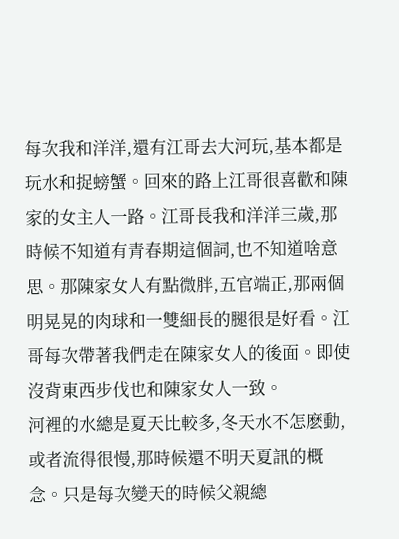每次我和洋洋,還有江哥去大河玩,基本都是玩水和捉螃蟹。回來的路上江哥很喜歡和陳家的女主人一路。江哥長我和洋洋三歲,那時候不知道有青春期這個詞,也不知道啥意思。那陳家女人有點微胖,五官端正,那兩個明晃晃的肉球和一雙細長的腿很是好看。江哥每次帶著我們走在陳家女人的後面。即使沒背東西步伐也和陳家女人一致。
河裡的水總是夏天比較多,冬天水不怎麽動,或者流得很慢,那時候還不明天夏訊的概念。只是每次變天的時候父親總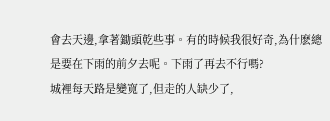會去天邊,拿著鋤頭乾些事。有的時候我很好奇,為什麽總是要在下雨的前夕去呢。下雨了再去不行嗎?
城裡每天路是變寬了,但走的人缺少了,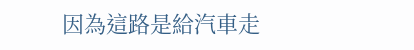因為這路是給汽車走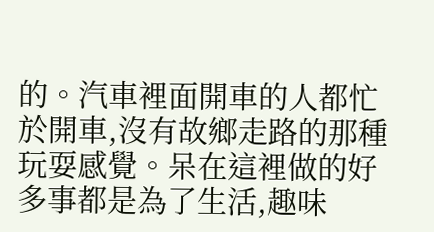的。汽車裡面開車的人都忙於開車,沒有故鄉走路的那種玩耍感覺。呆在這裡做的好多事都是為了生活,趣味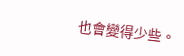也會變得少些。